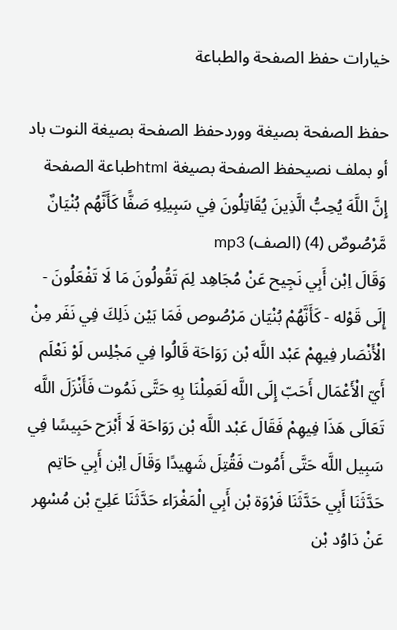خيارات حفظ الصفحة والطباعة

حفظ الصفحة بصيغة ووردحفظ الصفحة بصيغة النوت باد أو بملف نصيحفظ الصفحة بصيغة htmlطباعة الصفحة
إِنَّ اللَّهَ يُحِبُّ الَّذِينَ يُقَاتِلُونَ فِي سَبِيلِهِ صَفًّا كَأَنَّهُم بُنْيَانٌ مَّرْصُوصٌ (4) (الصف) mp3
وَقَالَ اِبْن أَبِي نَجِيح عَنْ مُجَاهِد لِمَ تَقُولُونَ مَا لَا تَفْعَلُونَ - إِلَى قَوْله - كَأَنَّهُمْ بُنْيَان مَرْصُوص فَمَا بَيْن ذَلِكَ فِي نَفَر مِنْ الْأَنْصَار فِيهِمْ عَبْد اللَّه بْن رَوَاحَة قَالُوا فِي مَجْلِس لَوْ نَعْلَم أَيّ الْأَعْمَال أَحَبّ إِلَى اللَّه لَعَمِلْنَا بِهِ حَتَّى نَمُوت فَأَنْزَلَ اللَّه تَعَالَى هَذَا فِيهِمْ فَقَالَ عَبْد اللَّه بْن رَوَاحَة لَا أَبْرَح حَبِيسًا فِي سَبِيل اللَّه حَتَّى أَمُوت فَقُتِلَ شَهِيدًا وَقَالَ اِبْن أَبِي حَاتِم حَدَّثَنَا أَبِي حَدَّثَنَا فَرْوَة بْن أَبِي الْمَغْرَاء حَدَّثَنَا عَلِيّ بْن مُسْهِر عَنْ دَاوُد بْن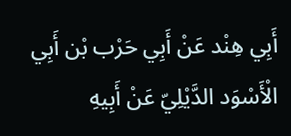أَبِي هِنْد عَنْ أَبِي حَرْب بْن أَبِي الْأَسْوَد الدَّيْلِيّ عَنْ أَبِيهِ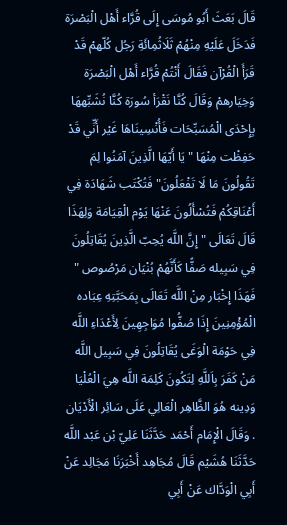قَالَ بَعَثَ أَبُو مُوسَى إِلَى قُرَّاء أَهْل الْبَصْرَة فَدَخَلَ عَلَيْهِ مِنْهُمْ ثَلَاثُمِائَةِ رَجُل كُلّهمْ قَدْ قَرَأَ الْقُرْآن فَقَالَ أَنْتُمْ قُرَّاء أَهْل الْبَصْرَة وَخِيَارهمْ وَقَالَ كُنَّا نَقْرَأ سُورَة كُنَّا نُشَبِّههَا بِإِحْدَى الْمُسَبِّحَات فَأُنْسِينَاهَا غَيْر أَنِّي قَدْ حَفِظْت مِنْهَا " يَا أَيّهَا الَّذِينَ آمَنُوا لِمَ تَقُولُونَ مَا لَا تَفْعَلُونَ" فَتُكْتَب شَهَادَة فِي أَعْنَاقِكُمْ فَتُسْأَلُونَ عَنْهَا يَوْم الْقِيَامَة وَلِهَذَا قَالَ تَعَالَى " إِنَّ اللَّه يُحِبّ الَّذِينَ يُقَاتِلُونَ فِي سَبِيله صَفًّا كَأَنَّهُمْ بُنْيَان مَرْصُوص " فَهَذَا إِخْبَار مِنْ اللَّه تَعَالَى بِمَحَبَّتِهِ عِبَاده الْمُؤْمِنِينَ إِذَا صُفُّوا مُوَاجِهِينَ لِأَعْدَاءِ اللَّه فِي حَوْمَة الْوَغَى يُقَاتِلُونَ فِي سَبِيل اللَّه مَنْ كَفَرَ بِاَللَّهِ لِتَكُونَ كَلِمَة اللَّه هِيَ الْعُلْيَا وَدِينه هُوَ الظَّاهِر الْعَالِي عَلَى سَائِر الْأَدْيَان . وَقَالَ الْإِمَام أَحْمَد حَدَّثَنَا عَلِيّ بْن عَبْد اللَّه حَدَّثَنَا هُشَيْم قَالَ مُجَاهِد أَخْبَرَنَا مَجَالِد عَنْ أَبِي الْوَدَّاك عَنْ أَبِي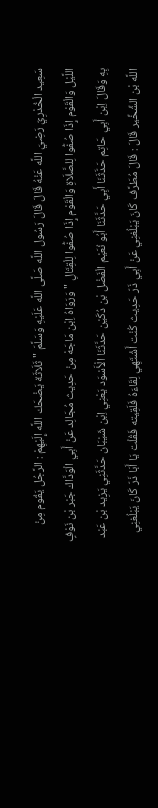سَعِيد الْخُدْرِيّ رَضِيَ اللَّه عَنْهُ قَالَ قَالَ رَسُول اللَّه صَلَّى اللَّه عَلَيْهِ وَسَلَّمَ " ثَلَاثَة يَضْحَك اللَّه إِلَيْهِمْ : الرَّجُل يَقُوم مِنْ اللَّيْل وَالْقَوْم إِذَا صُفُّوا لِلصَّلَاةِ وَالْقَوْم إِذَا صُفُّوا لِلْقِتَالِ " وَرَوَاهُ اِبْن مَاجَهْ مِنْ حَدِيث مُجَالِد عَنْ أَبِي الْوَدَّاك جَبْر بْن نَوْفٍ بِهِ وَقَالَ اِبْن أَبِي حَاتِم حَدَّثَنَا أَبِي حَدَّثَنَا أَبُو نُعَيْم الْفَضْل بْن دُكَيْن حَدَّثَنَا الْأَسْوَد يَعْنِي اِبْن شَيْبَان حَدَّثَنِي يَزِيد بْن عَبْد اللَّه بْن الشِّخِّير قَالَ : قَالَ مُطَرَّف كَانَ يَبْلُغنِي عَنْ أَبِي ذَرّ حَدِيث كُنْت أَشْتَهِي لِقَاءَهُ فَلَقِيته فَقُلْت يَا أَبَا ذَرّ كَانَ يَبْلُغنِي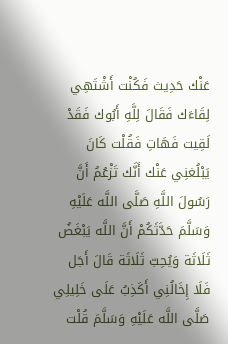عَنْك حَدِيث فَكُنْت أَشْتَهِي لِقَاءَك فَقَالَ لِلَّهِ أَبُوك فَقَدْ لَقِيت فَهَاتِ فَقُلْت كَانَ يَبْلُغنِي عَنْك أَنَّك تَزْعُمُ أَنَّ رَسُولَ اللَّهِ صَلَّى اللَّه عَلَيْهِ وَسَلَّمَ حَدَّثَكُمْ أَنَّ اللَّه يَبْغَضُ ثَلَاثَة وَيُحِبّ ثَلَاثَة قَالَ أَجَل فَلَا إِخَالُنِي أَكَذِبُ عَلَى خَلِيلِي صَلَّى اللَّه عَلَيْهِ وَسَلَّمَ قُلْت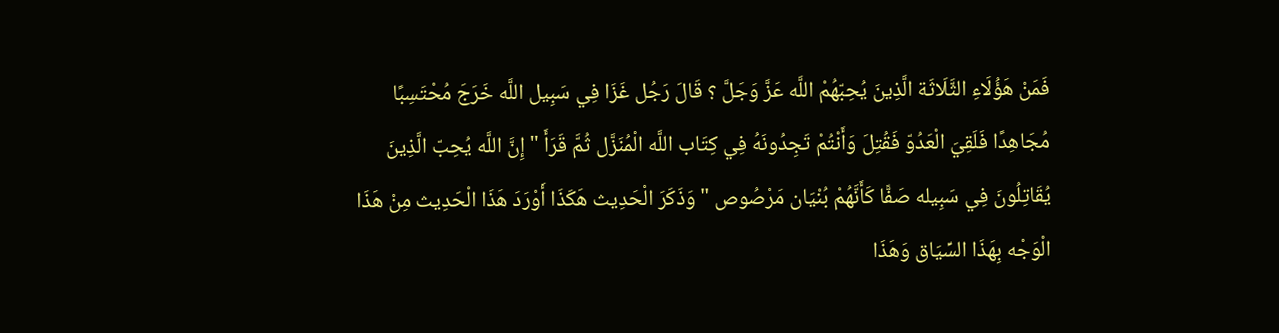فَمَنْ هَؤُلَاءِ الثَّلَاثَة الَّذِينَ يُحِبّهُمْ اللَّه عَزَّ وَجَلَّ ؟ قَالَ رَجُل غَزَا فِي سَبِيل اللَّه خَرَجَ مُحْتَسِبًا مُجَاهِدًا فَلَقِيَ الْعَدُوّ فَقُتِلَ وَأَنْتُمْ تَجِدُونَهُ فِي كِتَاب اللَّه الْمُنَزَّل ثُمَّ قَرَأَ " إِنَّ اللَّه يُحِبّ الَّذِينَ يُقَاتِلُونَ فِي سَبِيله صَفًّا كَأَنَّهُمْ بُنْيَان مَرْصُوص " وَذَكَرَ الْحَدِيث هَكَذَا أَوْرَدَ هَذَا الْحَدِيث مِنْ هَذَا الْوَجْه بِهَذَا السِّيَاق وَهَذَا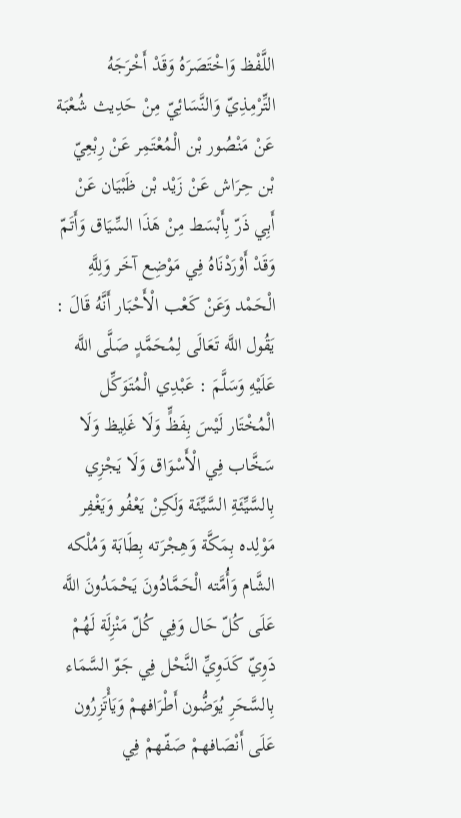اللَّفْظ وَاخْتَصَرَهُ وَقَدْ أَخْرَجَهُ التِّرْمِذِيّ وَالنَّسَائِيّ مِنْ حَدِيث شُعْبَة عَنْ مَنْصُور بْن الْمُعْتَمِر عَنْ رِبْعِيّ بْن حِرَاش عَنْ زَيْد بْن ظَبْيَان عَنْ أَبِي ذَرّ بِأَبْسَط مِنْ هَذَا السِّيَاق وَأَتَمّ وَقَدْ أَوْرَدْنَاهُ فِي مَوْضِع آخَر وَلِلَّهِ الْحَمْد وَعَنْ كَعْب الْأَحْبَار أَنَّهُ قَالَ : يَقُول اللَّه تَعَالَى لِمُحَمَّدٍ صَلَّى اللَّه عَلَيْهِ وَسَلَّمَ : عَبْدِي الْمُتَوَكِّل الْمُخْتَار لَيْسَ بِفَظٍّ وَلَا غَلِيظ وَلَا سَخَّاب فِي الْأَسْوَاق وَلَا يَجْزِي بِالسَّيِّئَةِ السَّيِّئَة وَلَكِنْ يَعْفُو وَيَغْفِر مَوْلِده بِمَكَّة وَهِجْرَته بِطَابَة وَمُلْكه الشَّام وَأُمَّته الْحَمَّادُونَ يَحْمَدُونَ اللَّه عَلَى كُلّ حَال وَفِي كُلّ مَنْزِلَة لَهُمْ دَوِيّ كَدَوِيِّ النَّحْل فِي جَوّ السَّمَاء بِالسَّحَرِ يُوَضُّون أَطْرَافهمْ وَيَأْتَزِرُون عَلَى أَنْصَافهمْ صَفّهمْ فِي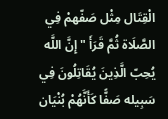الْقِتَال مِثْل صَفّهمْ فِي الصَّلَاة ثُمَّ قَرَأَ " إِنَّ اللَّه يُحِبّ الَّذِينَ يُقَاتِلُونَ فِي سَبِيله صَفًّا كَأَنَّهُمْ بُنْيَان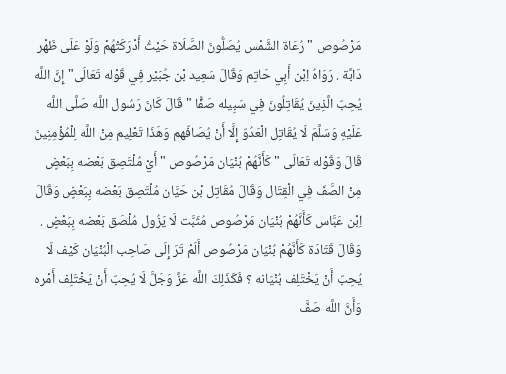مَرْصُوص " رُعَاة الشَّمْس يُصَلُّونَ الصَّلَاة حَيْثُ أَدْرَكَتْهُمْ وَلَوْ عَلَى ظَهْر دَابَّة . رَوَاهُ اِبْن أَبِي حَاتِم وَقَالَ سَعِيد بْن جُبَيْر فِي قَوْله تَعَالَى" إِنَّ اللَّه يُحِبّ الَّذِينَ يُقَاتِلُونَ فِي سَبِيله صَفًّا " قَالَ كَانَ رَسُول اللَّه صَلَّى اللَّه عَلَيْهِ وَسَلَّمَ لَا يُقَاتِل الْعَدُوّ إِلَّا أَنْ يُصَافّهم وَهَذَا تَعْلِيم مِنْ اللَّه لِلْمُؤْمِنِينَ قَالَ وَقَوْله تَعَالَى " كَأَنَّهُمْ بُنْيَان مَرْصُوص " أَيْ مُلْتَصِق بَعْضه بِبَعْضٍ مِنْ الصَّفّ فِي الْقِتَال وَقَالَ مُقَاتِل بْن حَيَّان مُلْتَصِق بَعْضه بِبَعْضٍ وَقَالَ اِبْن عَبَّاس كَأَنَّهُمْ بُنْيَان مَرْصُوص مُثَبَّت لَا يَزُول مُلْصَق بَعْضه بِبَعْضٍ . وَقَالَ قَتَادَة كَأَنَّهُمْ بُنْيَان مَرْصُوص أَلَمْ تَرَ إِلَى صَاحِب الْبُنْيَان كَيْف لَا يُحِبّ أَنْ يَخْتَلِف بُنْيَانه ؟ فَكَذَلِكَ اللَّه عَزَّ وَجَلَّ لَا يُحِبّ أَنْ يَخْتَلِف أَمْره وَأَنَّ اللَّه صَفَّ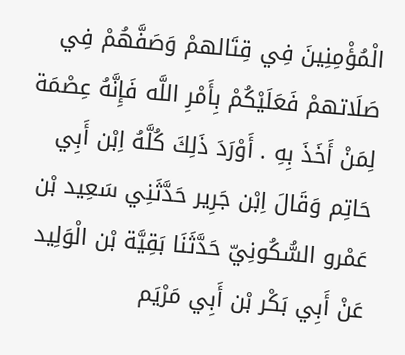الْمُؤْمِنِينَ فِي قِتَالهمْ وَصَفَّهُمْ فِي صَلَاتهمْ فَعَلَيْكُمْ بِأَمْرِ اللَّه فَإِنَّهُ عِصْمَة لِمَنْ أَخَذَ بِهِ . أَوْرَدَ ذَلِكَ كُلَّهُ اِبْن أَبِي حَاتِم وَقَالَ اِبْن جَرِير حَدَّثَنِي سَعِيد بْن عَمْرو السُّكُونِيّ حَدَّثَنَا بَقِيَّة بْن الْوَلِيد عَنْ أَبِي بَكْر بْن أَبِي مَرْيَم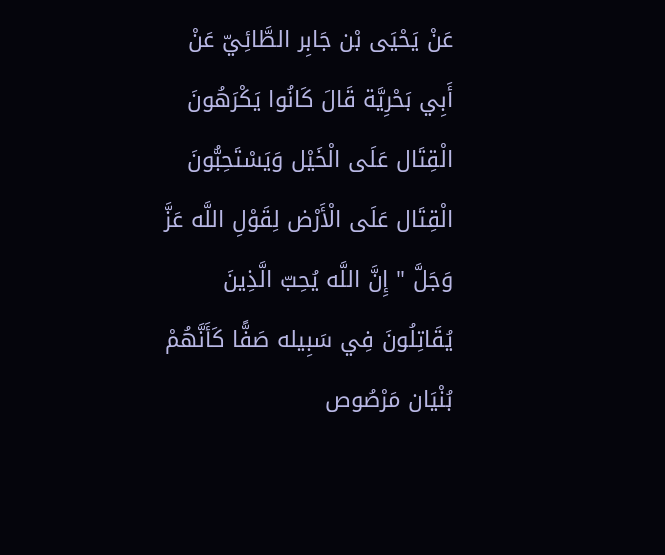عَنْ يَحْيَى بْن جَابِر الطَّائِيّ عَنْ أَبِي بَحْرِيَّة قَالَ كَانُوا يَكْرَهُونَ الْقِتَال عَلَى الْخَيْل وَيَسْتَحِبُّونَ الْقِتَال عَلَى الْأَرْض لِقَوْلِ اللَّه عَزَّ وَجَلَّ " إِنَّ اللَّه يُحِبّ الَّذِينَ يُقَاتِلُونَ فِي سَبِيله صَفًّا كَأَنَّهُمْ بُنْيَان مَرْصُوص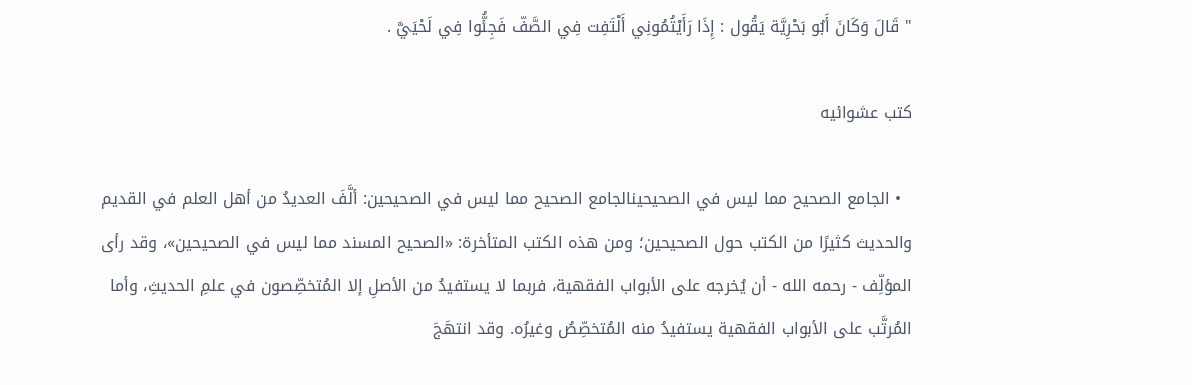" قَالَ وَكَانَ أَبُو بَحْرِيَّة يَقُول : إِذَا رَأَيْتُمُونِي أَلْتَفِت فِي الصَّفّ فَجِئُّوا فِي لَحْيَيَّ .

كتب عشوائيه

  • الجامع الصحيح مما ليس في الصحيحينالجامع الصحيح مما ليس في الصحيحين: ألَّفَ العديدُ من أهل العلم في القديم والحديث كثيرًا من الكتب حول الصحيحين؛ ومن هذه الكتب المتأخرة: «الصحيح المسند مما ليس في الصحيحين»، وقد رأى المؤلِّف - رحمه الله - أن يُخرجه على الأبواب الفقهية، فربما لا يستفيدُ من الأصلِ إلا المُتخصِّصون في علمِ الحديثِ، وأما المُرتَّب على الأبواب الفقهية يستفيدُ منه المُتخصِّصُ وغيرُه. وقد انتهَجَ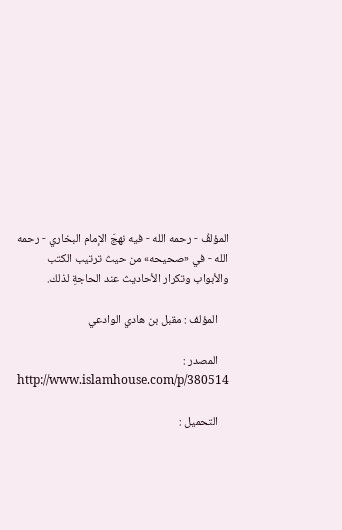المؤلفُ - رحمه الله - فيه نهجَ الإمام البخاري - رحمه الله - في «صحيحه» من حيث ترتيب الكتب والأبواب وتكرار الأحاديث عند الحاجةِ لذلك.

    المؤلف : مقبل بن هادي الوادعي

    المصدر : http://www.islamhouse.com/p/380514

    التحميل :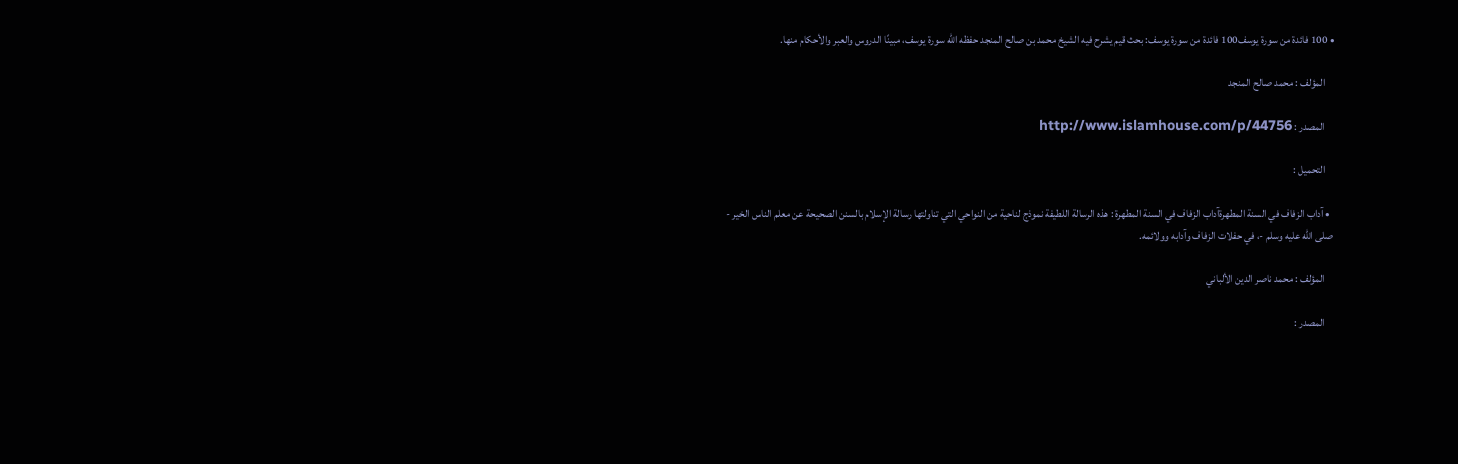• 100 فائدة من سورة يوسف100 فائدة من سورة يوسف: بحث قيم يشرح فيه الشيخ محمد بن صالح المنجد حفظه الله سورة يوسف، مبينًا الدروس والعبر والأحكام منها.

    المؤلف : محمد صالح المنجد

    المصدر : http://www.islamhouse.com/p/44756

    التحميل :

  • آداب الزفاف في السنة المطهرةآداب الزفاف في السنة المطهرة : هذه الرسالة اللطيفة نموذج لناحية من النواحي التي تناولتها رسالة الإسلام بالسنن الصحيحة عن معلم الناس الخير - صلى الله عليه وسلم -، في حفلات الزفاف وآدابه وولائمه.

    المؤلف : محمد ناصر الدين الألباني

    المصدر :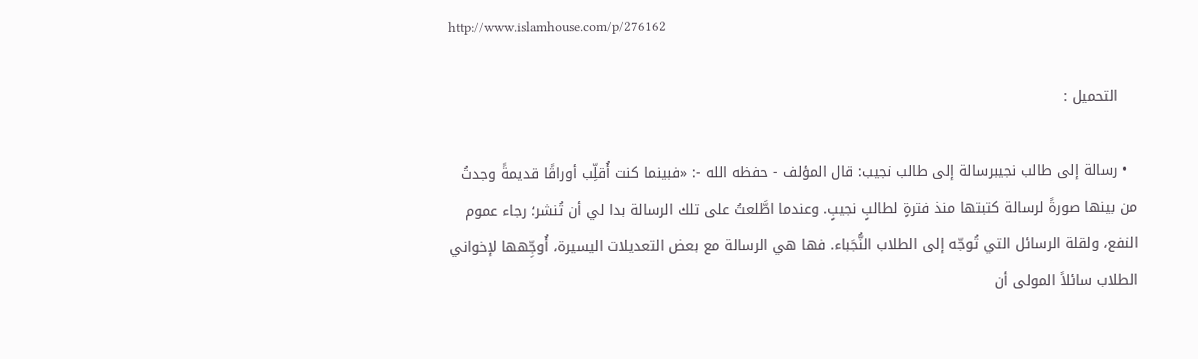http://www.islamhouse.com/p/276162

    التحميل :

  • رسالة إلى طالب نجيبرسالة إلى طالب نجيب: قال المؤلف - حفظه الله -: «فبينما كنت أُقلِّب أوراقًا قديمةً وجدتُ من بينها صورةً لرسالة كتبتها منذ فترةٍ لطالبٍ نجيبٍ. وعندما اطَّلعتُ على تلك الرسالة بدا لي أن تُنشر؛ رجاء عموم النفع، ولقلة الرسائل التي تُوجّه إلى الطلاب النُّجَباء. فها هي الرسالة مع بعض التعديلات اليسيرة، أُوجِّهها لإخواني الطلاب سائلاً المولى أن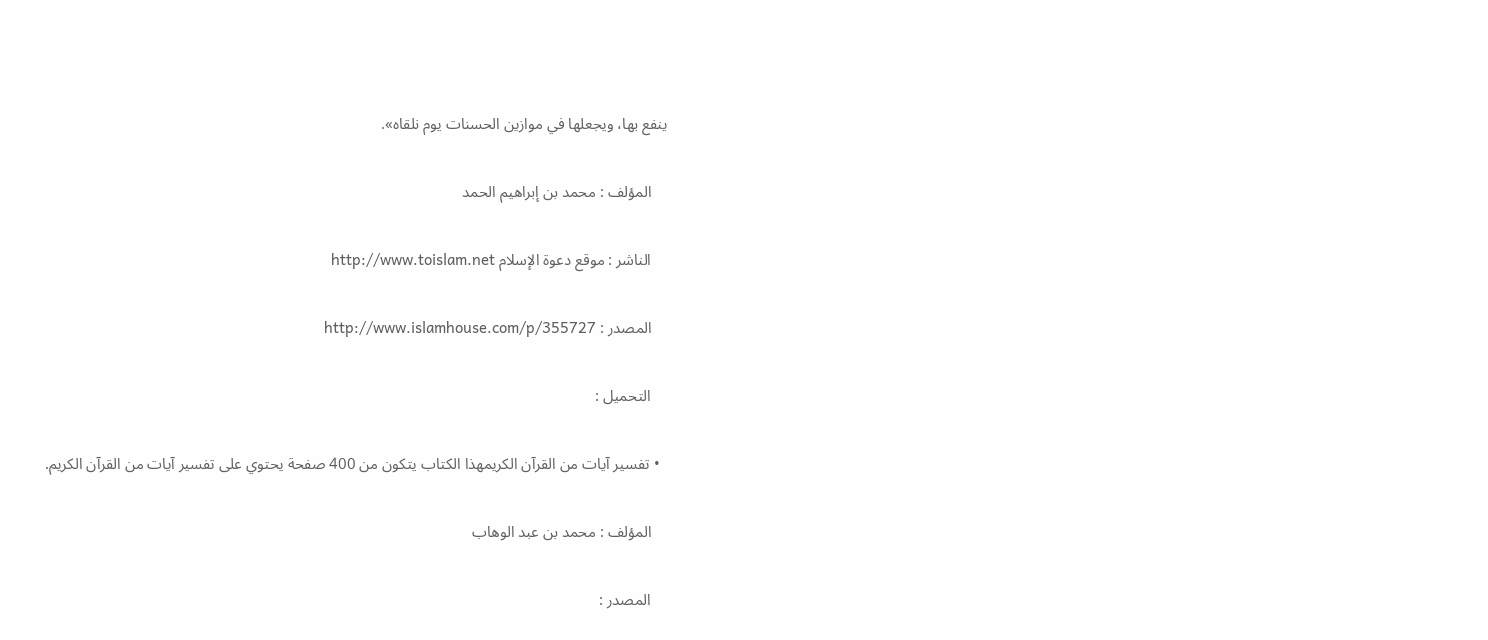ينفع بها، ويجعلها في موازين الحسنات يوم نلقاه».

    المؤلف : محمد بن إبراهيم الحمد

    الناشر : موقع دعوة الإسلام http://www.toislam.net

    المصدر : http://www.islamhouse.com/p/355727

    التحميل :

  • تفسير آيات من القرآن الكريمهذا الكتاب يتكون من 400 صفحة يحتوي على تفسير آيات من القرآن الكريم.

    المؤلف : محمد بن عبد الوهاب

    المصدر :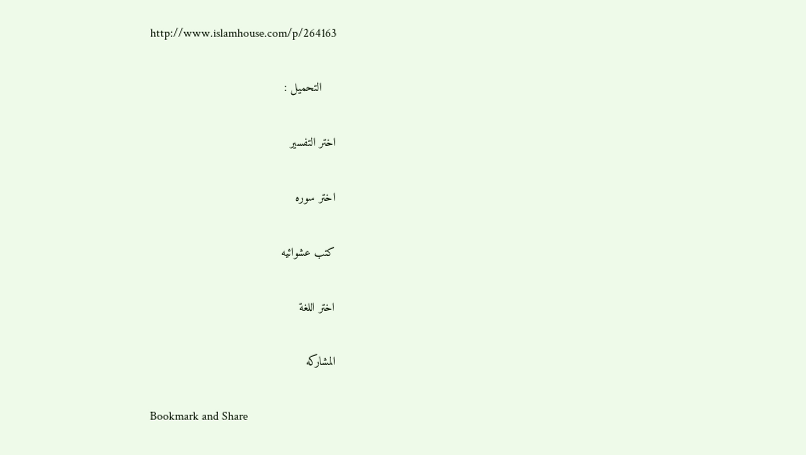http://www.islamhouse.com/p/264163

    التحميل :

اختر التفسير

اختر سوره

كتب عشوائيه

اختر اللغة

المشاركه

Bookmark and Share